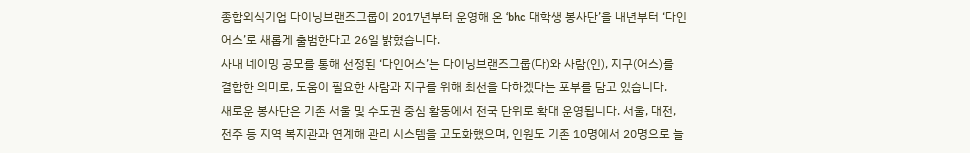종합외식기업 다이닝브랜즈그룹이 2017년부터 운영해 온 ‘bhc 대학생 봉사단’을 내년부터 ‘다인어스’로 새롭게 출범한다고 26일 밝혔습니다.
사내 네이밍 공모를 통해 선정된 ‘다인어스’는 다이닝브랜즈그룹(다)와 사람(인), 지구(어스)를 결합한 의미로, 도움이 필요한 사람과 지구를 위해 최선을 다하겠다는 포부를 담고 있습니다.
새로운 봉사단은 기존 서울 및 수도권 중심 활동에서 전국 단위로 확대 운영됩니다. 서울, 대전, 전주 등 지역 복지관과 연계해 관리 시스템을 고도화했으며, 인원도 기존 10명에서 20명으로 늘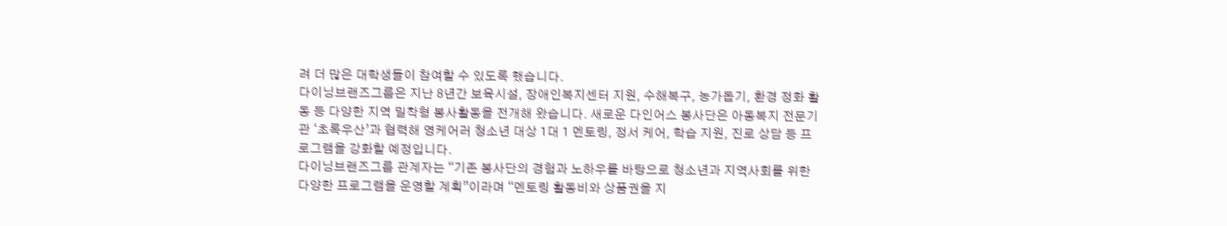려 더 많은 대학생들이 참여할 수 있도록 했습니다.
다이닝브랜즈그룹은 지난 8년간 보육시설, 장애인복지센터 지원, 수해복구, 농가돕기, 환경 정화 활동 등 다양한 지역 밀착형 봉사활동을 전개해 왔습니다. 새로운 다인어스 봉사단은 아동복지 전문기관 ‘초록우산’과 협력해 영케어러 청소년 대상 1대 1 멘토링, 정서 케어, 학습 지원, 진로 상담 등 프로그램을 강화할 예정입니다.
다이닝브랜즈그룹 관계자는 “기존 봉사단의 경험과 노하우를 바탕으로 청소년과 지역사회를 위한 다양한 프로그램을 운영할 계획”이라며 “멘토링 활동비와 상품권을 지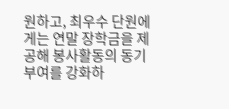원하고, 최우수 단원에게는 연말 장학금을 제공해 봉사활동의 동기 부여를 강화하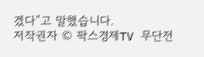겠다”고 말했습니다.
저작권자 © 팍스경제TV 무단전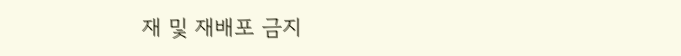재 및 재배포 금지